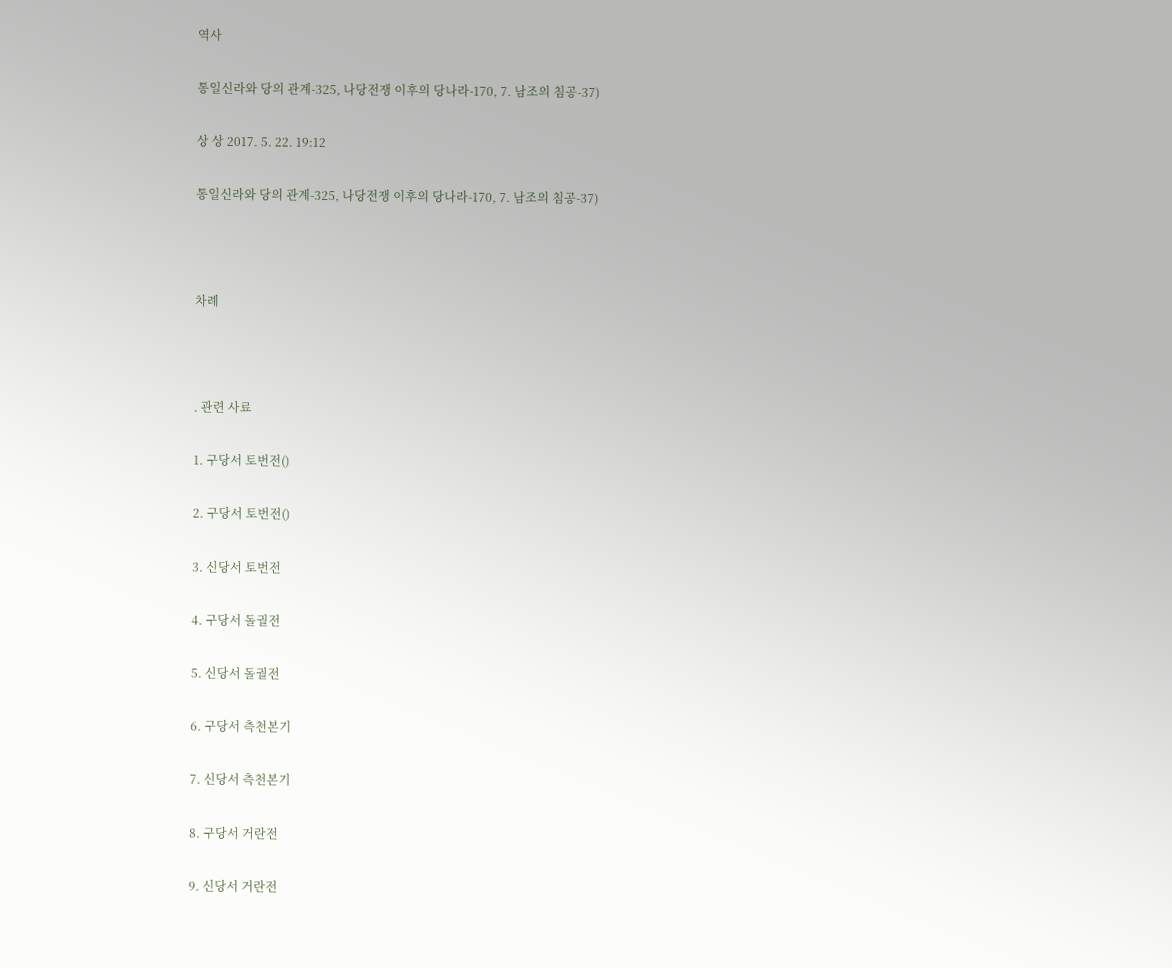역사

통일신라와 당의 관계-325, 나당전쟁 이후의 당나라-170, 7. 남조의 침공-37)

상 상 2017. 5. 22. 19:12

통일신라와 당의 관계-325, 나당전쟁 이후의 당나라-170, 7. 남조의 침공-37)



차례



. 관련 사료

1. 구당서 토번전()

2. 구당서 토번전()

3. 신당서 토번전

4. 구당서 돌궐전

5. 신당서 돌궐전

6. 구당서 측천본기

7. 신당서 측천본기

8. 구당서 거란전

9. 신당서 거란전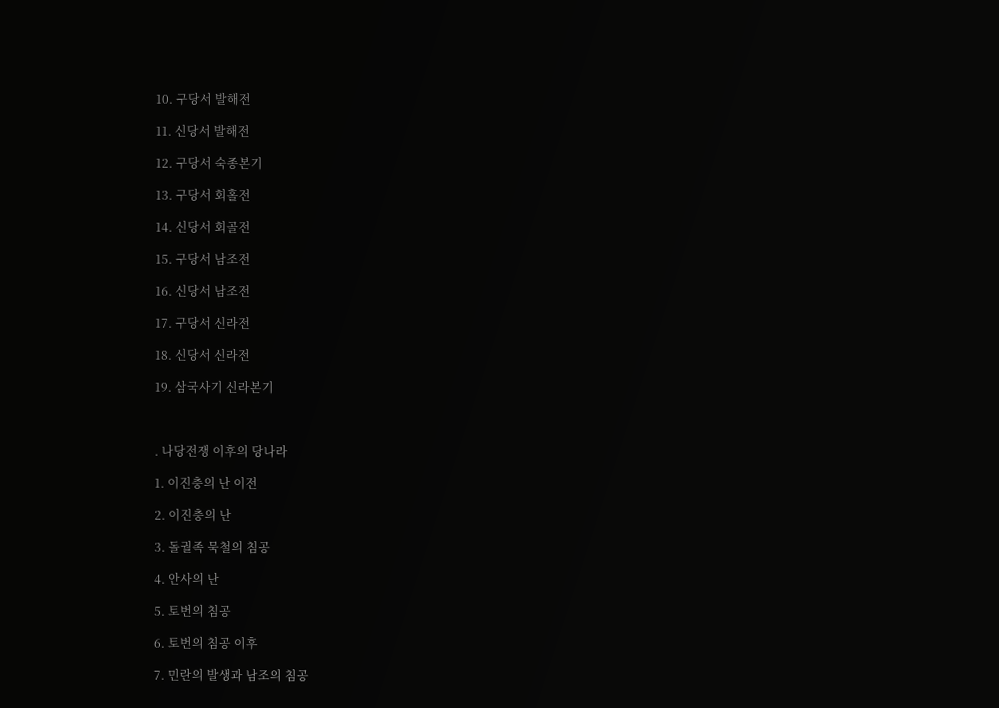10. 구당서 발해전

11. 신당서 발해전

12. 구당서 숙종본기

13. 구당서 회홀전

14. 신당서 회골전

15. 구당서 남조전

16. 신당서 남조전

17. 구당서 신라전

18. 신당서 신라전

19. 삼국사기 신라본기



. 나당전쟁 이후의 당나라

1. 이진충의 난 이전

2. 이진충의 난

3. 돌궐족 묵철의 침공

4. 안사의 난

5. 토번의 침공

6. 토번의 침공 이후

7. 민란의 발생과 남조의 침공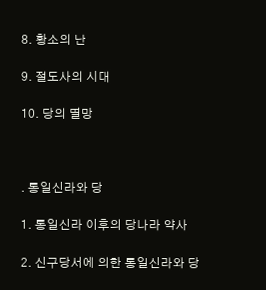8. 황소의 난

9. 절도사의 시대

10. 당의 멸망



. 통일신라와 당

1. 통일신라 이후의 당나라 약사

2. 신구당서에 의한 통일신라와 당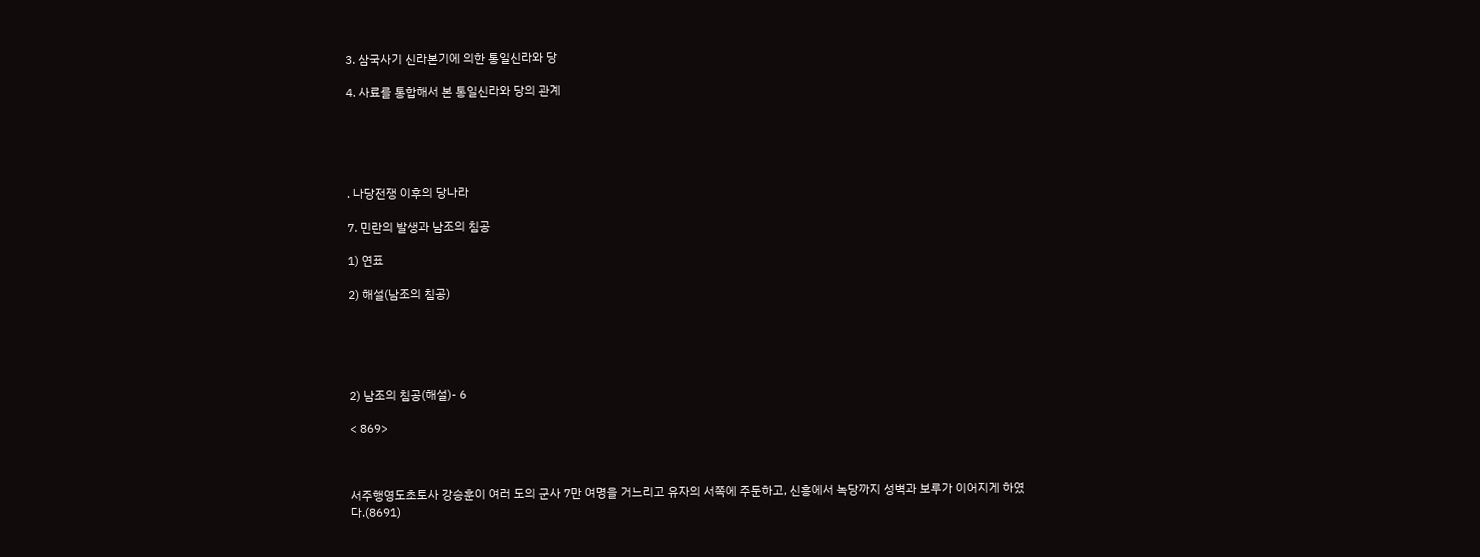3. 삼국사기 신라본기에 의한 통일신라와 당

4. 사료를 통합해서 본 통일신라와 당의 관계





. 나당전쟁 이후의 당나라

7. 민란의 발생과 남조의 침공

1) 연표

2) 해설(남조의 침공)





2) 남조의 침공(해설)- 6

< 869>



서주행영도초토사 강승훈이 여러 도의 군사 7만 여명을 거느리고 유자의 서쪽에 주둔하고, 신흥에서 녹당까지 성벽과 보루가 이어지게 하였다.(8691)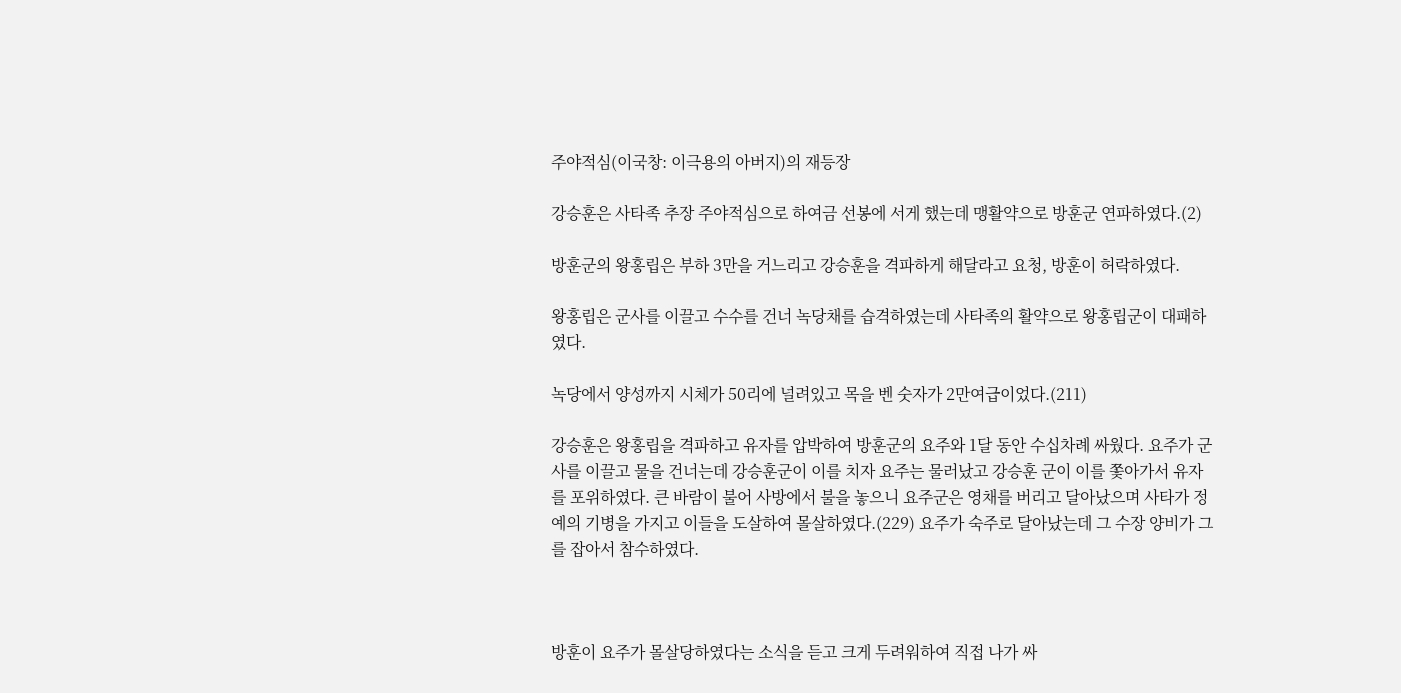주야적심(이국창: 이극용의 아버지)의 재등장

강승훈은 사타족 추장 주야적심으로 하여금 선봉에 서게 했는데 맹활약으로 방훈군 연파하였다.(2)

방훈군의 왕홍립은 부하 3만을 거느리고 강승훈을 격파하게 해달라고 요청, 방훈이 허락하였다.

왕홍립은 군사를 이끌고 수수를 건너 녹당채를 습격하였는데 사타족의 활약으로 왕홍립군이 대패하였다.

녹당에서 양성까지 시체가 50리에 널려있고 목을 벤 숫자가 2만여급이었다.(211)

강승훈은 왕홍립을 격파하고 유자를 압박하여 방훈군의 요주와 1달 동안 수십차례 싸웠다. 요주가 군사를 이끌고 물을 건너는데 강승훈군이 이를 치자 요주는 물러났고 강승훈 군이 이를 쫓아가서 유자를 포위하였다. 큰 바람이 불어 사방에서 불을 놓으니 요주군은 영채를 버리고 달아났으며 사타가 정예의 기병을 가지고 이들을 도살하여 몰살하였다.(229) 요주가 숙주로 달아났는데 그 수장 양비가 그를 잡아서 참수하였다.



방훈이 요주가 몰살당하였다는 소식을 듣고 크게 두려워하여 직접 나가 싸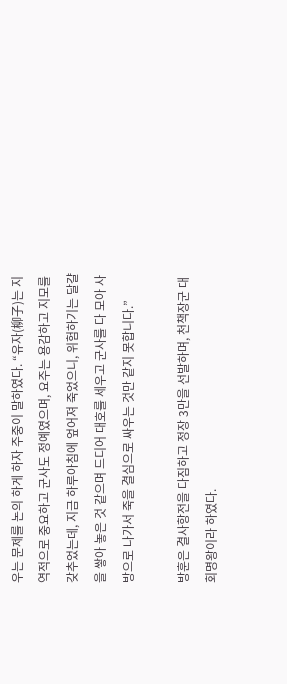우는 문제를 논의 하게 하자 주중이 말하였다. “유자(柳子)는 지역적으로 중요하고 군사도 정예였으며, 요주는 용감하고 지모를 갖추었는데, 지금 하루아침에 엎어져 죽었으니, 위험하기는 달걀을 쌓아 놓은 것 같으며 드디어 대호를 세우고 군사를 다 모아 사방으로 나가서 죽을 결심으로 싸우는 것만 같지 못합니다.”

방훈은 결사항전을 다짐하고 정장 3만을 선발하며, 천책장군 대회명왕이라 하였다.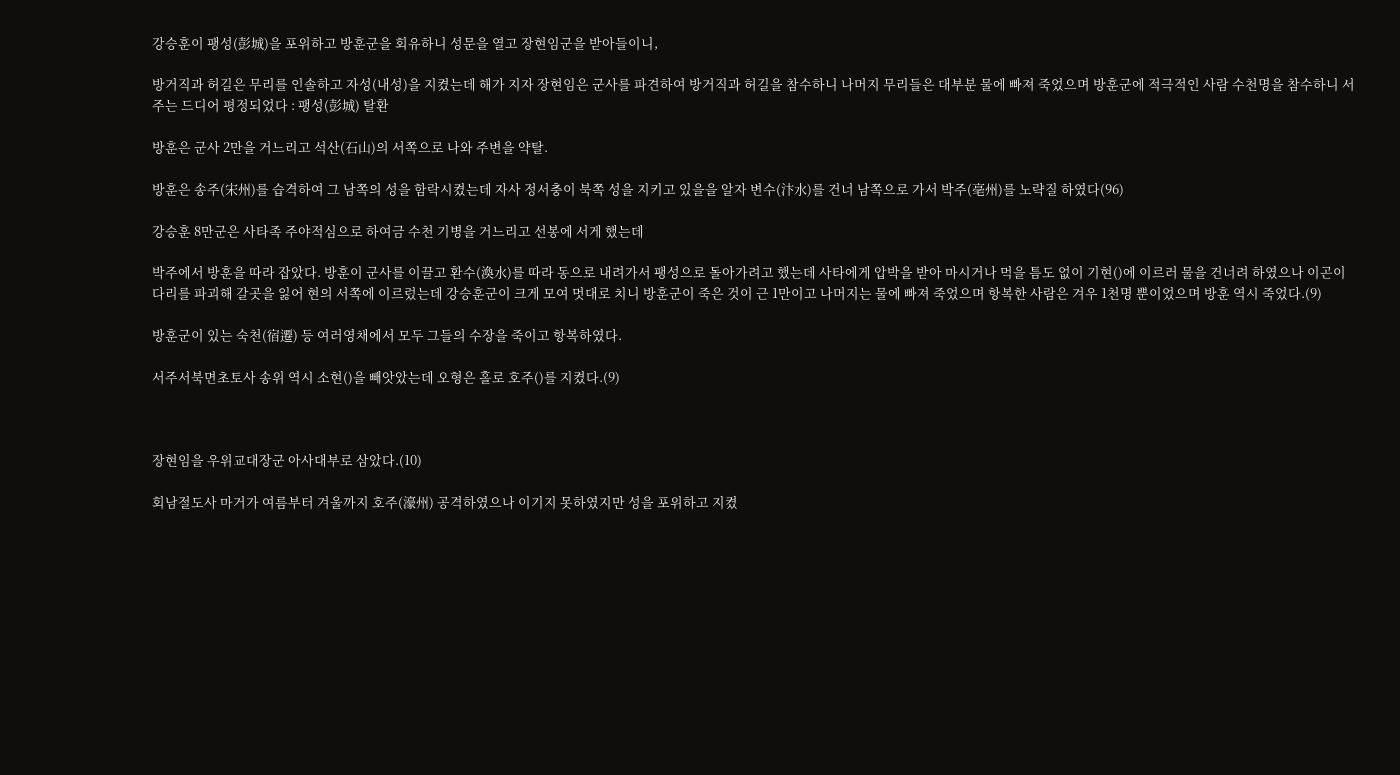강승훈이 팽성(彭城)을 포위하고 방훈군을 회유하니 성문을 열고 장현임군을 받아들이니,

방거직과 허길은 무리를 인솔하고 자성(내성)을 지켰는데 해가 지자 장현임은 군사를 파견하여 방거직과 허길을 참수하니 나머지 무리들은 대부분 물에 빠져 죽었으며 방훈군에 적극적인 사람 수천명을 참수하니 서주는 드디어 평정되었다 : 팽성(彭城) 탈환

방훈은 군사 2만을 거느리고 석산(石山)의 서쪽으로 나와 주변을 약탈.

방훈은 송주(宋州)를 습격하여 그 남쪽의 성을 함락시켰는데 자사 정서충이 북쪽 성을 지키고 있을을 알자 변수(汴水)를 건너 남쪽으로 가서 박주(亳州)를 노략질 하였다(96)

강승훈 8만군은 사타족 주야적심으로 하여금 수천 기병을 거느리고 선봉에 서게 했는데

박주에서 방훈을 따라 잡았다. 방훈이 군사를 이끌고 환수(渙水)를 따라 동으로 내려가서 팽성으로 돌아가려고 했는데 사타에게 압박을 받아 마시거나 먹을 틈도 없이 기현()에 이르러 물을 건너려 하였으나 이곤이 다리를 파괴해 갈곳을 잃어 현의 서쪽에 이르렀는데 강승훈군이 크게 모여 멋대로 치니 방훈군이 죽은 것이 근 1만이고 나머지는 물에 빠져 죽었으며 항복한 사람은 겨우 1천명 뿐이었으며 방훈 역시 죽었다.(9)

방훈군이 있는 숙천(宿遷) 등 여러영채에서 모두 그들의 수장을 죽이고 항복하였다.

서주서북면초토사 송위 역시 소현()을 빼앗았는데 오형은 홀로 호주()를 지켰다.(9)



장현임을 우위교대장군 아사대부로 삼았다.(10)

회남절도사 마거가 여름부터 겨울까지 호주(濠州) 공격하였으나 이기지 못하였지만 성을 포위하고 지켰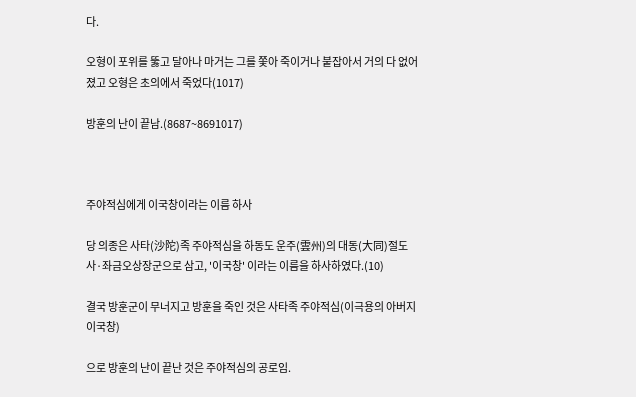다.

오형이 포위를 뚫고 달아나 마거는 그를 쫓아 죽이거나 붙잡아서 거의 다 없어졌고 오형은 초의에서 죽었다(1017)

방훈의 난이 끝남.(8687~8691017)



주야적심에게 이국창이라는 이름 하사

당 의종은 사타(沙陀)족 주야적심을 하동도 운주(雲州)의 대동(大同)절도사·좌금오상장군으로 삼고, '이국창' 이라는 이름을 하사하였다.(10)

결국 방훈군이 무너지고 방훈을 죽인 것은 사타족 주야적심(이극용의 아버지 이국창)

으로 방훈의 난이 끝난 것은 주야적심의 공로임.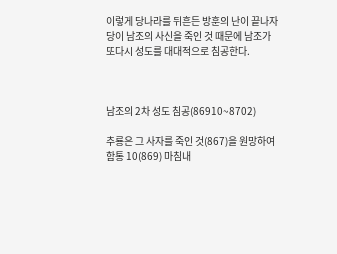이렇게 당나라를 뒤흔든 방훈의 난이 끝나자 당이 남조의 사신을 죽인 것 때문에 남조가 또다시 성도를 대대적으로 침공한다.



남조의 2차 성도 침공(86910~8702)

추룡은 그 사자를 죽인 것(867)을 원망하여 함통 10(869) 마침내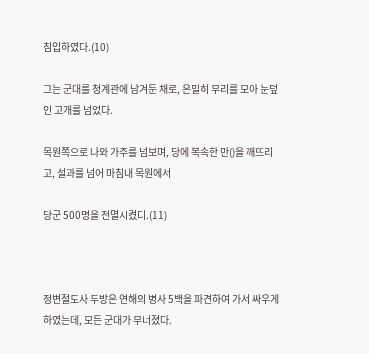침입하였다.(10)

그는 군대를 청계관에 남겨둔 채로, 은밀히 무리를 모아 눈덮인 고개를 넘었다.

목원쪽으로 나와 가주를 넘보며, 당에 복속한 만()을 깨뜨리고, 설과를 넘어 마침내 목원에서

당군 500명을 전멸시켰디.(11)



정변절도사 두방은 연해의 병사 5백을 파견하여 가서 싸우게 하였는데, 모든 군대가 무너졌다.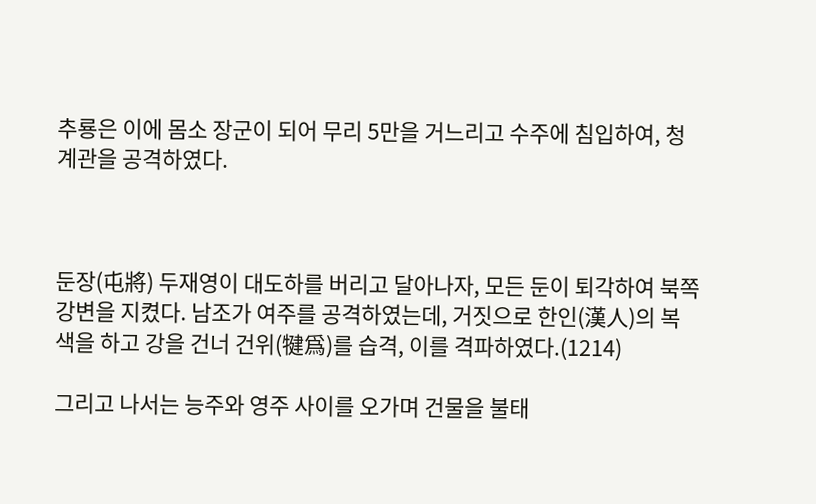추룡은 이에 몸소 장군이 되어 무리 5만을 거느리고 수주에 침입하여, 청계관을 공격하였다.



둔장(屯將) 두재영이 대도하를 버리고 달아나자, 모든 둔이 퇴각하여 북쪽 강변을 지켰다. 남조가 여주를 공격하였는데, 거짓으로 한인(漢人)의 복색을 하고 강을 건너 건위(犍爲)를 습격, 이를 격파하였다.(1214)

그리고 나서는 능주와 영주 사이를 오가며 건물을 불태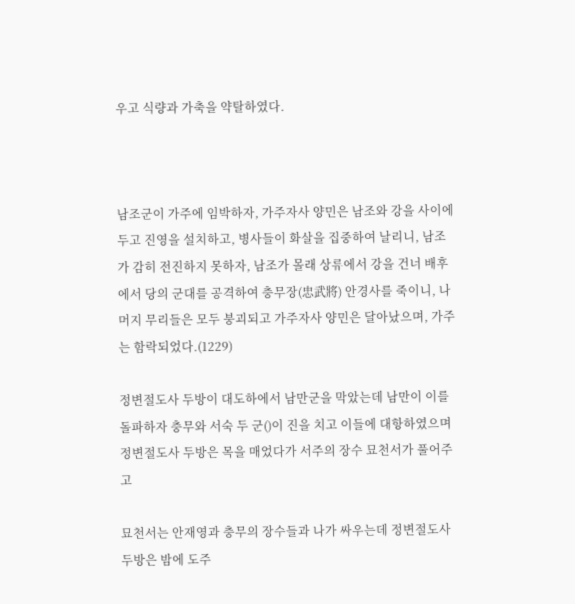우고 식량과 가축을 약탈하였다.



남조군이 가주에 임박하자, 가주자사 양민은 남조와 강을 사이에 두고 진영을 설치하고, 병사들이 화살을 집중하여 날리니, 남조가 감히 전진하지 못하자, 남조가 몰래 상류에서 강을 건너 배후에서 당의 군대를 공격하여 충무장(忠武將) 안경사를 죽이니, 나머지 무리들은 모두 붕괴되고 가주자사 양민은 달아났으며, 가주는 함락되었다.(1229)

정변절도사 두방이 대도하에서 남만군을 막았는데 남만이 이를 돌파하자 충무와 서숙 두 군()이 진을 치고 이들에 대항하였으며 정변절도사 두방은 목을 매었다가 서주의 장수 묘천서가 풀어주고

묘천서는 안재영과 충무의 장수들과 나가 싸우는데 정변절도사 두방은 밤에 도주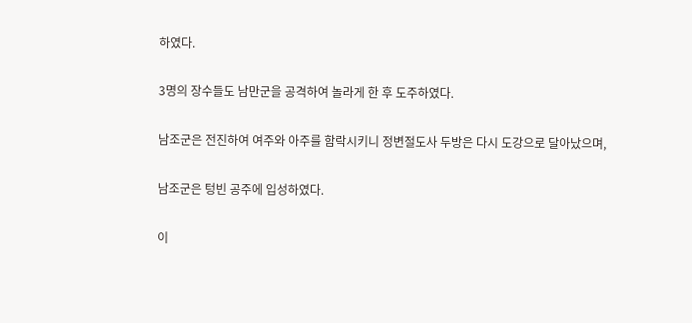하였다.

3명의 장수들도 남만군을 공격하여 놀라게 한 후 도주하였다.

남조군은 전진하여 여주와 아주를 함락시키니 정변절도사 두방은 다시 도강으로 달아났으며,

남조군은 텅빈 공주에 입성하였다.

이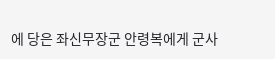에 당은 좌신무장군 안령복에게 군사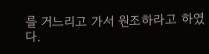를 거느리고 가서 원조하라고 하였다.